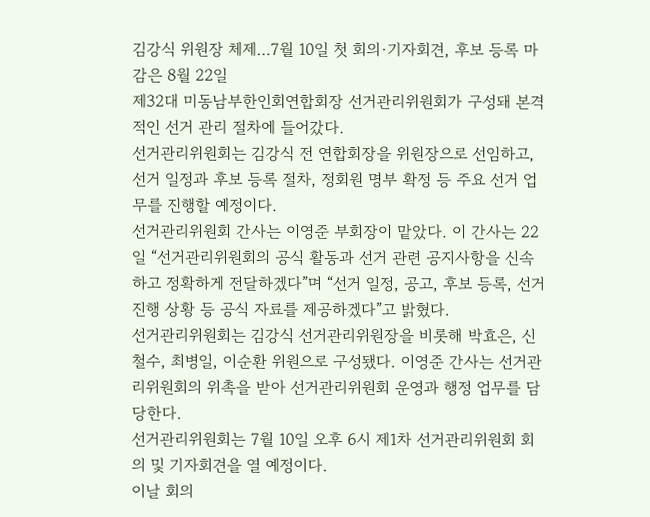김강식 위원장 체제…7월 10일 첫 회의·기자회견, 후보 등록 마감은 8월 22일
제32대 미동남부한인회연합회장 선거관리위원회가 구성돼 본격적인 선거 관리 절차에 들어갔다.
선거관리위원회는 김강식 전 연합회장을 위원장으로 선임하고, 선거 일정과 후보 등록 절차, 정회원 명부 확정 등 주요 선거 업무를 진행할 예정이다.
선거관리위원회 간사는 이영준 부회장이 맡았다. 이 간사는 22일 “선거관리위원회의 공식 활동과 선거 관련 공지사항을 신속하고 정확하게 전달하겠다”며 “선거 일정, 공고, 후보 등록, 선거 진행 상황 등 공식 자료를 제공하겠다”고 밝혔다.
선거관리위원회는 김강식 선거관리위원장을 비롯해 박효은, 신철수, 최병일, 이순환 위원으로 구성됐다. 이영준 간사는 선거관리위원회의 위촉을 받아 선거관리위원회 운영과 행정 업무를 담당한다.
선거관리위원회는 7월 10일 오후 6시 제1차 선거관리위원회 회의 및 기자회견을 열 예정이다.
이날 회의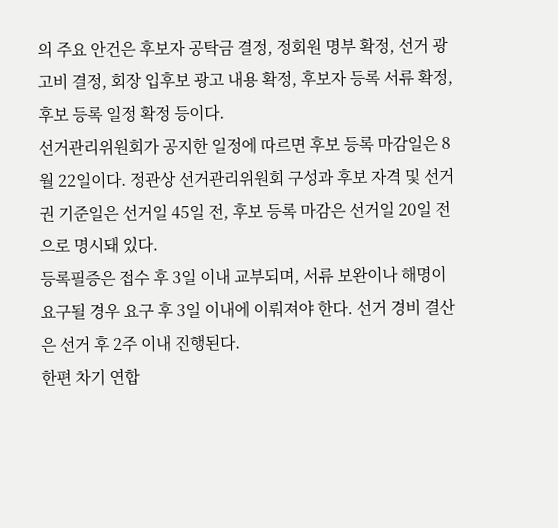의 주요 안건은 후보자 공탁금 결정, 정회원 명부 확정, 선거 광고비 결정, 회장 입후보 광고 내용 확정, 후보자 등록 서류 확정, 후보 등록 일정 확정 등이다.
선거관리위원회가 공지한 일정에 따르면 후보 등록 마감일은 8월 22일이다. 정관상 선거관리위원회 구성과 후보 자격 및 선거권 기준일은 선거일 45일 전, 후보 등록 마감은 선거일 20일 전으로 명시돼 있다.
등록필증은 접수 후 3일 이내 교부되며, 서류 보완이나 해명이 요구될 경우 요구 후 3일 이내에 이뤄져야 한다. 선거 경비 결산은 선거 후 2주 이내 진행된다.
한편 차기 연합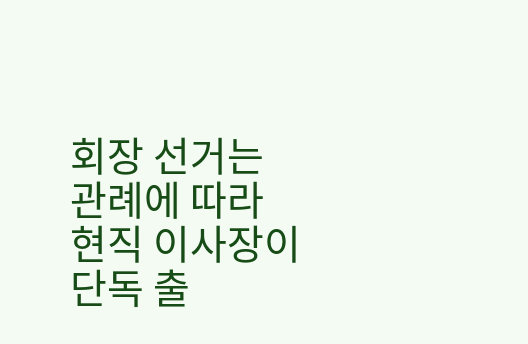회장 선거는 관례에 따라 현직 이사장이 단독 출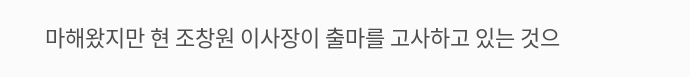마해왔지만 현 조창원 이사장이 출마를 고사하고 있는 것으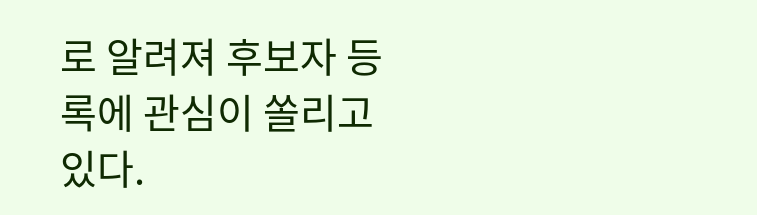로 알려져 후보자 등록에 관심이 쏠리고 있다.